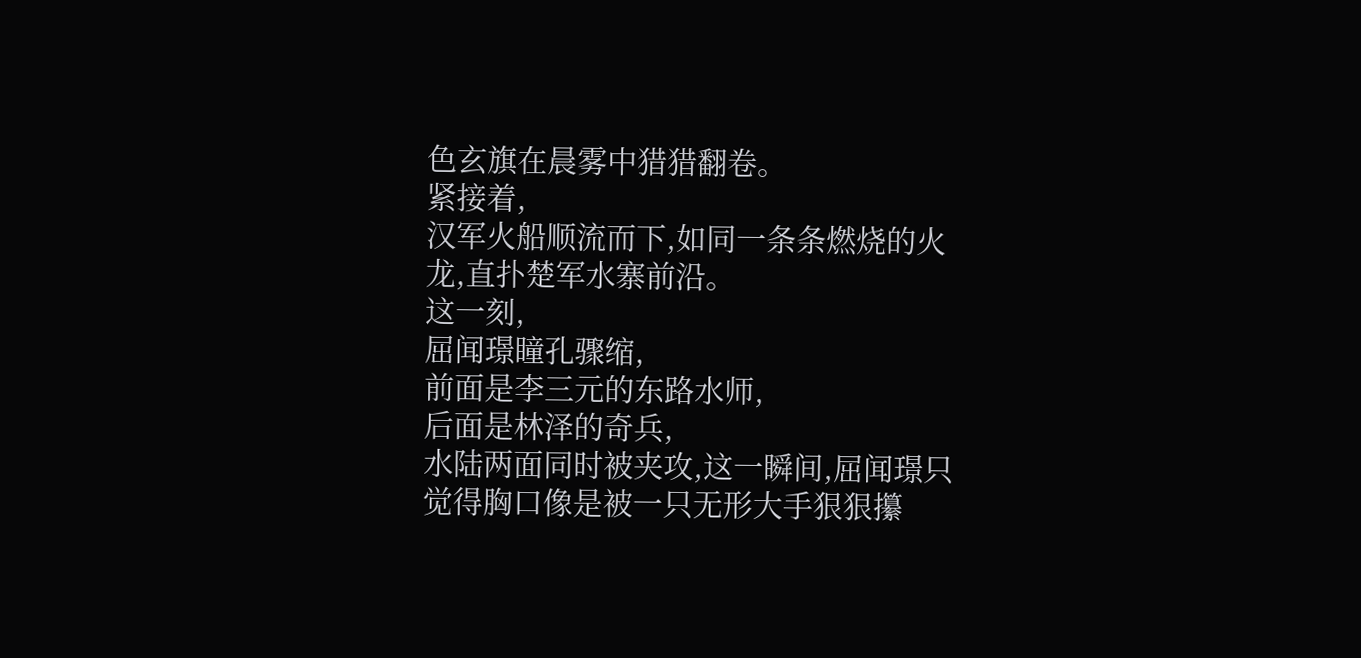色玄旗在晨雾中猎猎翻卷。
紧接着,
汉军火船顺流而下,如同一条条燃烧的火龙,直扑楚军水寨前沿。
这一刻,
屈闻璟瞳孔骤缩,
前面是李三元的东路水师,
后面是林泽的奇兵,
水陆两面同时被夹攻,这一瞬间,屈闻璟只觉得胸口像是被一只无形大手狠狠攥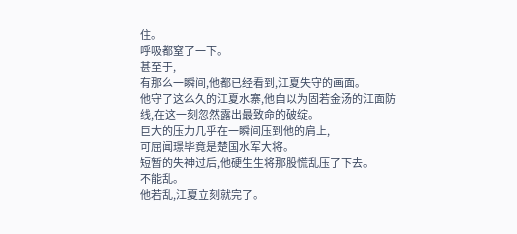住。
呼吸都窒了一下。
甚至于,
有那么一瞬间,他都已经看到,江夏失守的画面。
他守了这么久的江夏水寨,他自以为固若金汤的江面防线,在这一刻忽然露出最致命的破绽。
巨大的压力几乎在一瞬间压到他的肩上,
可屈闻璟毕竟是楚国水军大将。
短暂的失神过后,他硬生生将那股慌乱压了下去。
不能乱。
他若乱,江夏立刻就完了。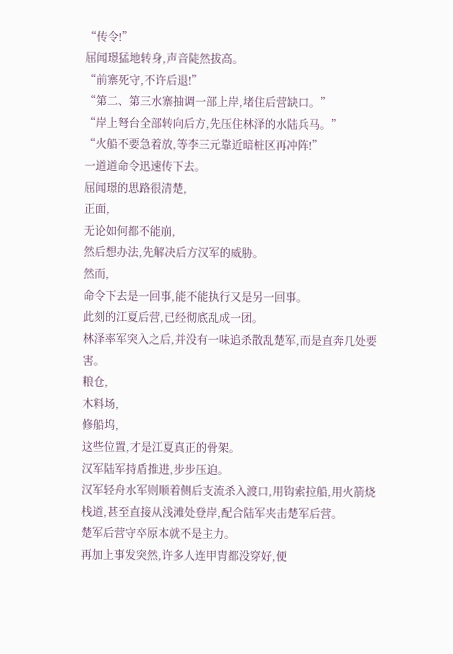“传令!”
屈闻璟猛地转身,声音陡然拔高。
“前寨死守,不许后退!”
“第二、第三水寨抽调一部上岸,堵住后营缺口。”
“岸上弩台全部转向后方,先压住林泽的水陆兵马。”
“火船不要急着放,等李三元靠近暗桩区再冲阵!”
一道道命令迅速传下去。
屈闻璟的思路很清楚,
正面,
无论如何都不能崩,
然后想办法,先解决后方汉军的威胁。
然而,
命令下去是一回事,能不能执行又是另一回事。
此刻的江夏后营,已经彻底乱成一团。
林泽率军突入之后,并没有一味追杀散乱楚军,而是直奔几处要害。
粮仓,
木料场,
修船坞,
这些位置,才是江夏真正的骨架。
汉军陆军持盾推进,步步压迫。
汉军轻舟水军则顺着侧后支流杀入渡口,用钩索拉船,用火箭烧栈道,甚至直接从浅滩处登岸,配合陆军夹击楚军后营。
楚军后营守卒原本就不是主力。
再加上事发突然,许多人连甲胄都没穿好,便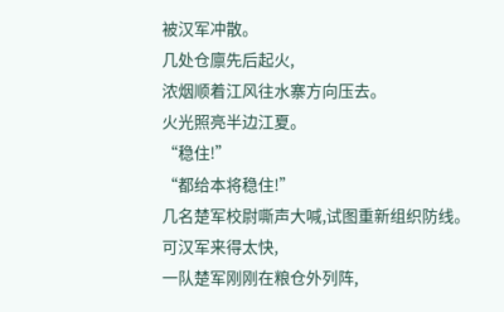被汉军冲散。
几处仓廪先后起火,
浓烟顺着江风往水寨方向压去。
火光照亮半边江夏。
“稳住!”
“都给本将稳住!”
几名楚军校尉嘶声大喊,试图重新组织防线。
可汉军来得太快,
一队楚军刚刚在粮仓外列阵,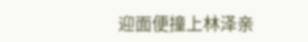迎面便撞上林泽亲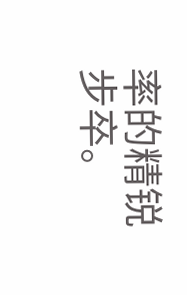率的精锐步卒。